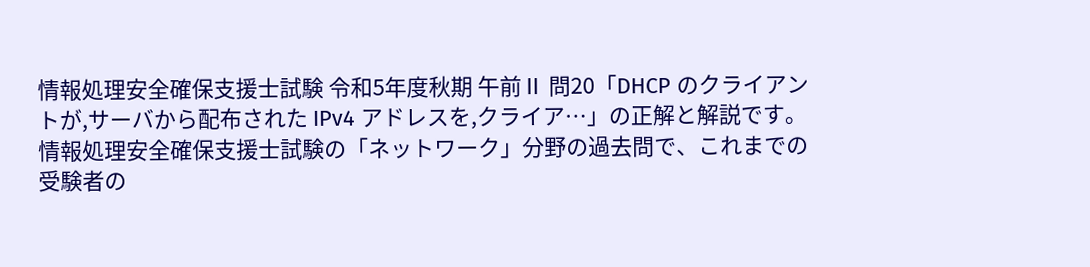情報処理安全確保支援士試験 令和5年度秋期 午前Ⅱ 問20「DHCP のクライアントが,サーバから配布された IPv4 アドレスを,クライア…」の正解と解説です。情報処理安全確保支援士試験の「ネットワーク」分野の過去問で、これまでの受験者の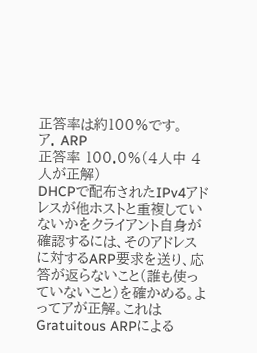正答率は約100%です。
ア. ARP
正答率 100.0%(4人中 4人が正解)
DHCPで配布されたIPv4アドレスが他ホストと重複していないかをクライアント自身が確認するには、そのアドレスに対するARP要求を送り、応答が返らないこと(誰も使っていないこと)を確かめる。よってアが正解。これはGratuitous ARPによる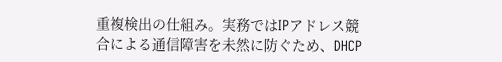重複検出の仕組み。実務ではIPアドレス競合による通信障害を未然に防ぐため、DHCP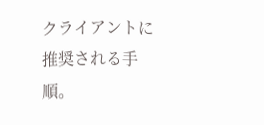クライアントに推奨される手順。